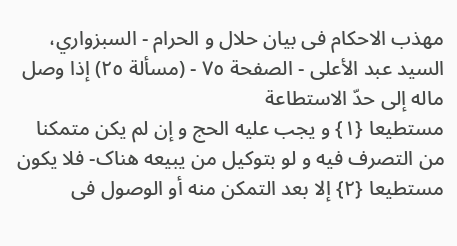مهذب الاحکام فی بیان حلال و الحرام - السبزواري، السيد عبد الأعلى - الصفحة ٧٥ - (مسألة ٢٥) إذا وصل ماله إلی حدّ الاستطاعة
مستطیعا {١} و یجب علیه الحج و إن لم یکن متمکنا من التصرف فیه و لو بتوکیل من یبیعه هناک- فلا یکون مستطیعا {٢} إلا بعد التمکن منه أو الوصول فی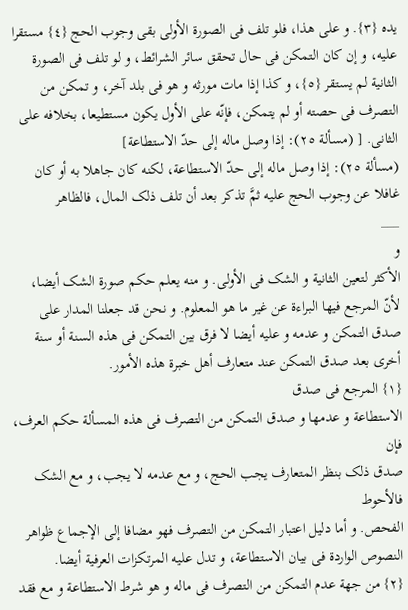یده {٣}. و علی هذا، فلو تلف فی الصورة الأولی بقی وجوب الحج {٤} مستقرا علیه، و إن کان التمکن فی حال تحقق سائر الشرائط، و لو تلف فی الصورة الثانیة لم یستقر {٥}، و کذا إذا مات مورثه و هو فی بلد آخر، و تمکن من التصرف فی حصته أو لم یتمکن، فإنّه علی الأول یکون مستطیعا، بخلافه علی الثانی. [ (مسألة ٢٥): إذا وصل ماله إلی حدّ الاستطاعة]
(مسألة ٢٥): إذا وصل ماله إلی حدّ الاستطاعة، لکنه کان جاهلا به أو کان
غافلا عن وجوب الحج علیه ثمَّ تذکر بعد أن تلف ذلک المال، فالظاهر
___
و
الأکثر لتعین الثانیة و الشک فی الأولی. و منه یعلم حکم صورة الشک أیضا،
لأنّ المرجع فیها البراءة عن غیر ما هو المعلوم. و نحن قد جعلنا المدار علی
صدق التمکن و عدمه و علیه أیضا لا فرق بین التمکن فی هذه السنة أو سنة
أخری بعد صدق التمکن عند متعارف أهل خبرة هذه الأمور.
{١} المرجع فی صدق
الاستطاعة و عدمها و صدق التمکن من التصرف فی هذه المسألة حکم العرف، فإن
صدق ذلک بنظر المتعارف یجب الحج، و مع عدمه لا یجب، و مع الشک فالأحوط
الفحص. و أما دلیل اعتبار التمکن من التصرف فهو مضافا إلی الإجماع ظواهر
النصوص الواردة فی بیان الاستطاعة، و تدل علیه المرتکزات العرفیة أیضا.
{٢} من جهة عدم التمکن من التصرف فی ماله و هو شرط الاستطاعة و مع فقد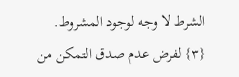الشرط لا وجه لوجود المشروط.
{٣} لفرض عدم صدق التمکن من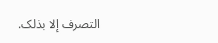التصرف إلا بذلک.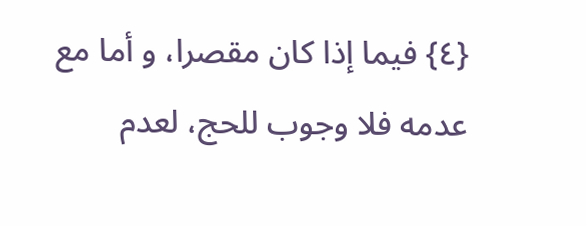{٤} فیما إذا کان مقصرا، و أما مع عدمه فلا وجوب للحج، لعدم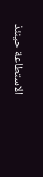الاستطاعة حینئذ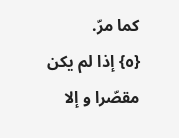کما مرّ.
{٥} إذا لم یکن مقصّرا و إلا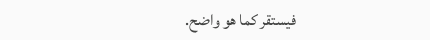فیستقر کما هو واضح.